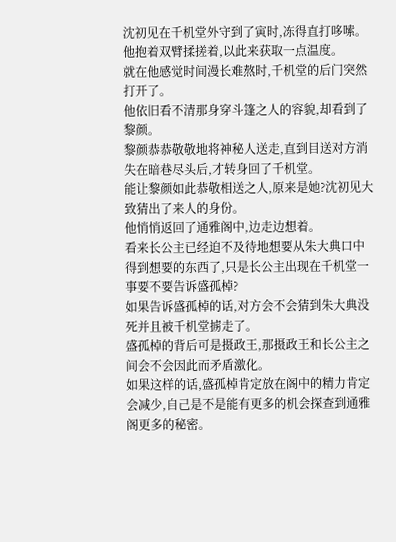沈初见在千机堂外守到了寅时,冻得直打哆嗦。
他抱着双臂揉搓着,以此来获取一点温度。
就在他感觉时间漫长难熬时,千机堂的后门突然打开了。
他依旧看不清那身穿斗篷之人的容貌,却看到了黎颜。
黎颜恭恭敬敬地将神秘人送走,直到目送对方消失在暗巷尽头后,才转身回了千机堂。
能让黎颜如此恭敬相送之人,原来是她?沈初见大致猜出了来人的身份。
他悄悄返回了通雅阁中,边走边想着。
看来长公主已经迫不及待地想要从朱大典口中得到想要的东西了,只是长公主出现在千机堂一事要不要告诉盛孤棹?
如果告诉盛孤棹的话,对方会不会猜到朱大典没死并且被千机堂掳走了。
盛孤棹的背后可是摄政王,那摄政王和长公主之间会不会因此而矛盾激化。
如果这样的话,盛孤棹肯定放在阁中的精力肯定会减少,自己是不是能有更多的机会探查到通雅阁更多的秘密。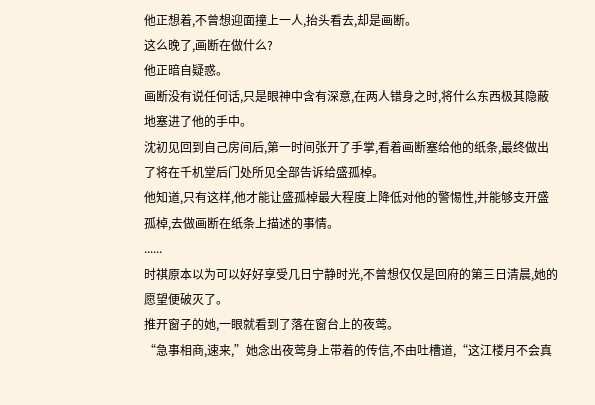他正想着,不曾想迎面撞上一人,抬头看去,却是画断。
这么晚了,画断在做什么?
他正暗自疑惑。
画断没有说任何话,只是眼神中含有深意,在两人错身之时,将什么东西极其隐蔽地塞进了他的手中。
沈初见回到自己房间后,第一时间张开了手掌,看着画断塞给他的纸条,最终做出了将在千机堂后门处所见全部告诉给盛孤棹。
他知道,只有这样,他才能让盛孤棹最大程度上降低对他的警惕性,并能够支开盛孤棹,去做画断在纸条上描述的事情。
......
时祺原本以为可以好好享受几日宁静时光,不曾想仅仅是回府的第三日清晨,她的愿望便破灭了。
推开窗子的她,一眼就看到了落在窗台上的夜莺。
“急事相商,速来,”她念出夜莺身上带着的传信,不由吐槽道,“这江楼月不会真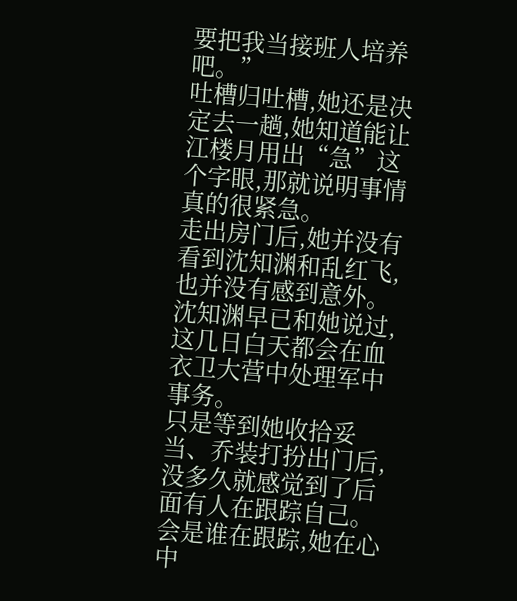要把我当接班人培养吧。”
吐槽归吐槽,她还是决定去一趟,她知道能让江楼月用出“急”这个字眼,那就说明事情真的很紧急。
走出房门后,她并没有看到沈知渊和乱红飞,也并没有感到意外。
沈知渊早已和她说过,这几日白天都会在血衣卫大营中处理军中事务。
只是等到她收拾妥当、乔装打扮出门后,没多久就感觉到了后面有人在跟踪自己。
会是谁在跟踪,她在心中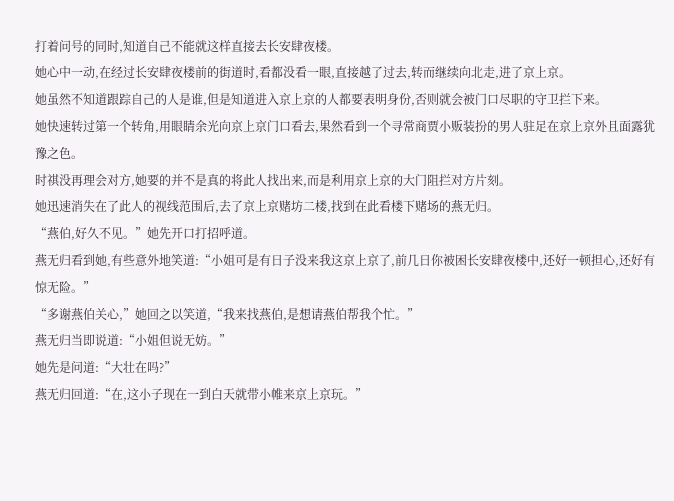打着问号的同时,知道自己不能就这样直接去长安肆夜楼。
她心中一动,在经过长安肆夜楼前的街道时,看都没看一眼,直接越了过去,转而继续向北走,进了京上京。
她虽然不知道跟踪自己的人是谁,但是知道进入京上京的人都要表明身份,否则就会被门口尽职的守卫拦下来。
她快速转过第一个转角,用眼睛余光向京上京门口看去,果然看到一个寻常商贾小贩装扮的男人驻足在京上京外且面露犹豫之色。
时祺没再理会对方,她要的并不是真的将此人找出来,而是利用京上京的大门阻拦对方片刻。
她迅速消失在了此人的视线范围后,去了京上京赌坊二楼,找到在此看楼下赌场的燕无归。
“燕伯,好久不见。”她先开口打招呼道。
燕无归看到她,有些意外地笑道:“小姐可是有日子没来我这京上京了,前几日你被困长安肆夜楼中,还好一顿担心,还好有惊无险。”
“多谢燕伯关心,”她回之以笑道,“我来找燕伯,是想请燕伯帮我个忙。”
燕无归当即说道:“小姐但说无妨。”
她先是问道:“大壮在吗?”
燕无归回道:“在,这小子现在一到白天就带小帷来京上京玩。”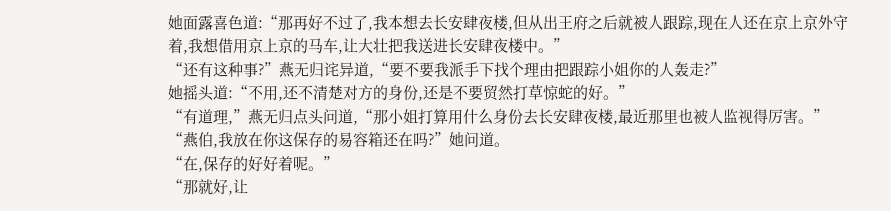她面露喜色道:“那再好不过了,我本想去长安肆夜楼,但从出王府之后就被人跟踪,现在人还在京上京外守着,我想借用京上京的马车,让大壮把我送进长安肆夜楼中。”
“还有这种事?”燕无归诧异道,“要不要我派手下找个理由把跟踪小姐你的人轰走?”
她摇头道:“不用,还不清楚对方的身份,还是不要贸然打草惊蛇的好。”
“有道理,”燕无归点头问道,“那小姐打算用什么身份去长安肆夜楼,最近那里也被人监视得厉害。”
“燕伯,我放在你这保存的易容箱还在吗?”她问道。
“在,保存的好好着呢。”
“那就好,让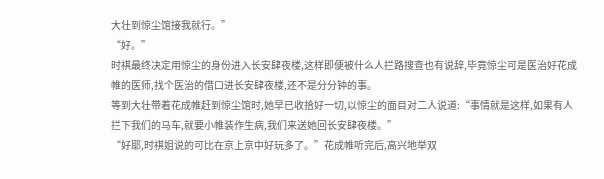大壮到惊尘馆接我就行。”
“好。”
时祺最终决定用惊尘的身份进入长安肆夜楼,这样即便被什么人拦路搜查也有说辞,毕竟惊尘可是医治好花成帷的医师,找个医治的借口进长安肆夜楼,还不是分分钟的事。
等到大壮带着花成帷赶到惊尘馆时,她早已收拾好一切,以惊尘的面目对二人说道:“事情就是这样,如果有人拦下我们的马车,就要小帷装作生病,我们来送她回长安肆夜楼。”
“好耶,时祺姐说的可比在京上京中好玩多了。”花成帷听完后,高兴地举双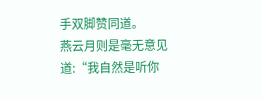手双脚赞同道。
燕云月则是毫无意见道:“我自然是听你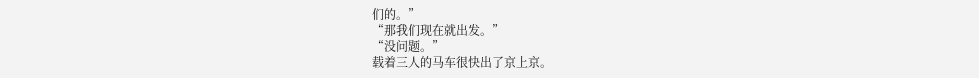们的。”
“那我们现在就出发。”
“没问题。”
载着三人的马车很快出了京上京。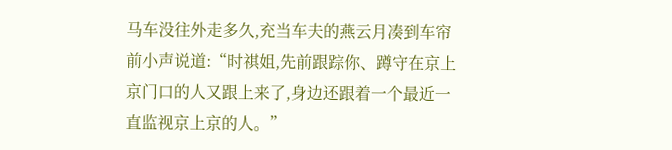马车没往外走多久,充当车夫的燕云月凑到车帘前小声说道:“时祺姐,先前跟踪你、蹲守在京上京门口的人又跟上来了,身边还跟着一个最近一直监视京上京的人。”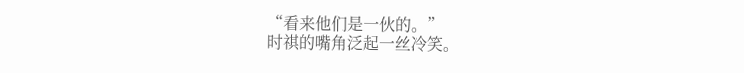“看来他们是一伙的。”
时祺的嘴角泛起一丝冷笑。